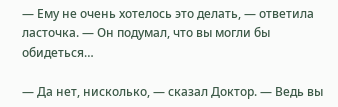— Ему не очень хотелось это делать, — ответила ласточка. — Он подумал, что вы могли бы обидеться…

— Да нет, нисколько, — сказал Доктор. — Ведь вы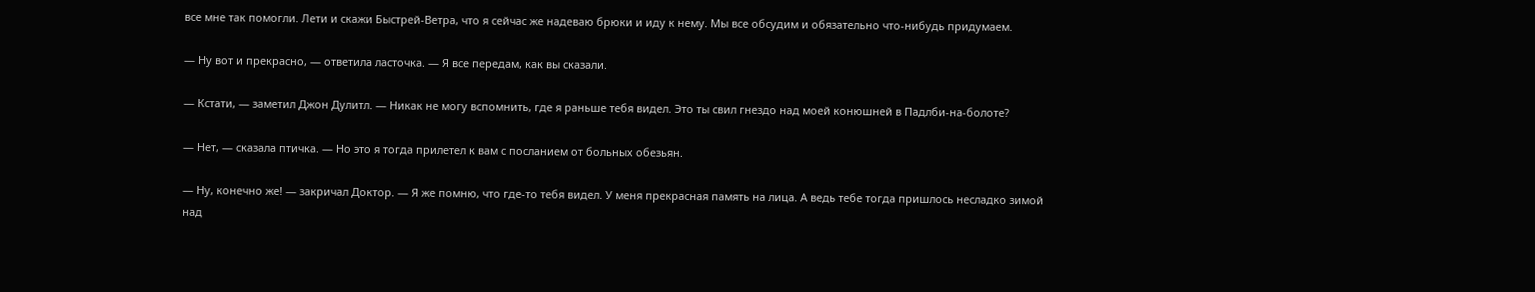все мне так помогли. Лети и скажи Быстрей-Ветра, что я сейчас же надеваю брюки и иду к нему. Мы все обсудим и обязательно что-нибудь придумаем.

— Ну вот и прекрасно, — ответила ласточка. — Я все передам, как вы сказали.

— Кстати, — заметил Джон Дулитл. — Никак не могу вспомнить, где я раньше тебя видел. Это ты свил гнездо над моей конюшней в Падлби-на-болоте?

— Нет, — сказала птичка. — Но это я тогда прилетел к вам с посланием от больных обезьян.

— Ну, конечно же! — закричал Доктор. — Я же помню, что где-то тебя видел. У меня прекрасная память на лица. А ведь тебе тогда пришлось несладко зимой над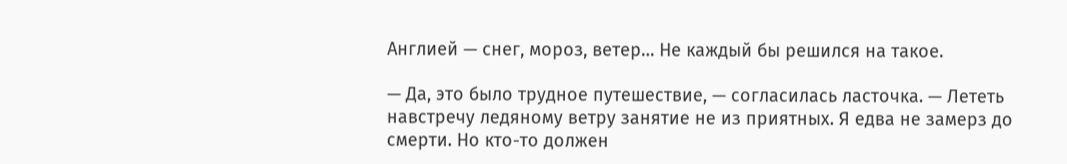Англией — снег, мороз, ветер… Не каждый бы решился на такое.

— Да, это было трудное путешествие, — согласилась ласточка. — Лететь навстречу ледяному ветру занятие не из приятных. Я едва не замерз до смерти. Но кто-то должен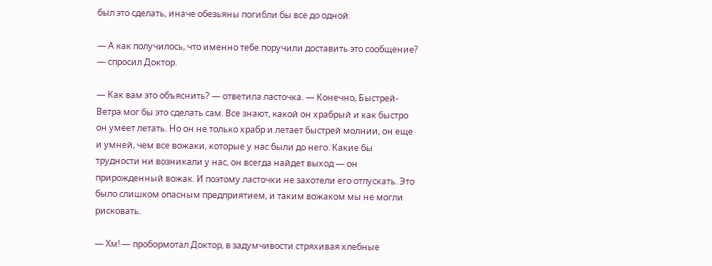был это сделать, иначе обезьяны погибли бы все до одной.

— А как получилось, что именно тебе поручили доставить это сообщение? — спросил Доктор.

— Как вам это объяснить? — ответила ласточка. — Конечно, Быстрей-Ветра мог бы это сделать сам. Все знают, какой он храбрый и как быстро он умеет летать. Но он не только храбр и летает быстрей молнии, он еще и умней, чем все вожаки, которые у нас были до него. Какие бы трудности ни возникали у нас, он всегда найдет выход — он прирожденный вожак. И поэтому ласточки не захотели его отпускать. Это было слишком опасным предприятием, и таким вожаком мы не могли рисковать.

— Хм! — пробормотал Доктор, в задумчивости стряхивая хлебные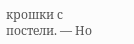крошки с постели. — Но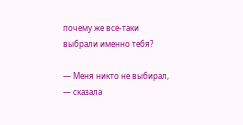почему же все-таки выбрали именно тебя?

— Меня никто не выбирал, — сказала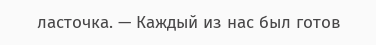ласточка. — Каждый из нас был готов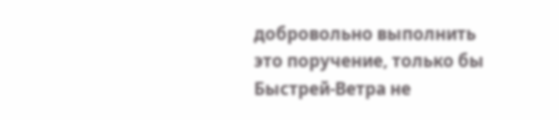добровольно выполнить это поручение, только бы Быстрей-Ветра не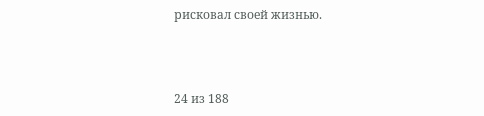рисковал своей жизнью.



24 из 188